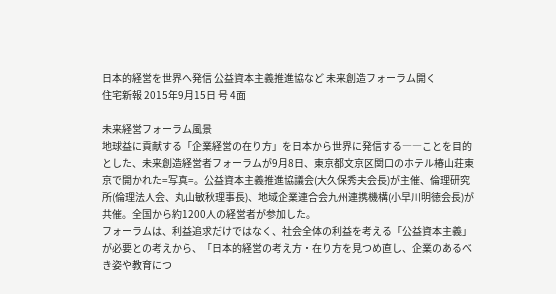日本的経営を世界へ発信 公益資本主義推進協など 未来創造フォーラム開く
住宅新報 2015年9月15日 号 4面

未来経営フォーラム風景
地球益に貢献する「企業経営の在り方」を日本から世界に発信する――ことを目的とした、未来創造経営者フォーラムが9月8日、東京都文京区関口のホテル椿山荘東京で開かれた=写真=。公益資本主義推進協議会(大久保秀夫会長)が主催、倫理研究所(倫理法人会、丸山敏秋理事長)、地域企業連合会九州連携機構(小早川明徳会長)が共催。全国から約1200人の経営者が参加した。
フォーラムは、利益追求だけではなく、社会全体の利益を考える「公益資本主義」が必要との考えから、「日本的経営の考え方・在り方を見つめ直し、企業のあるべき姿や教育につ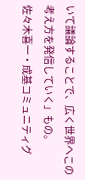いて議論することで、広く世界へこの考え方を発信していく」もの。
佐々木喜一・成基コミュニティグ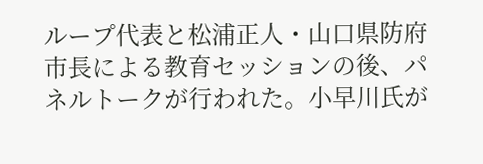ループ代表と松浦正人・山口県防府市長による教育セッションの後、パネルトークが行われた。小早川氏が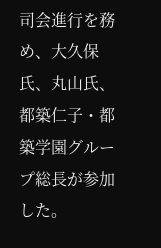司会進行を務め、大久保氏、丸山氏、都築仁子・都築学園グループ総長が参加した。